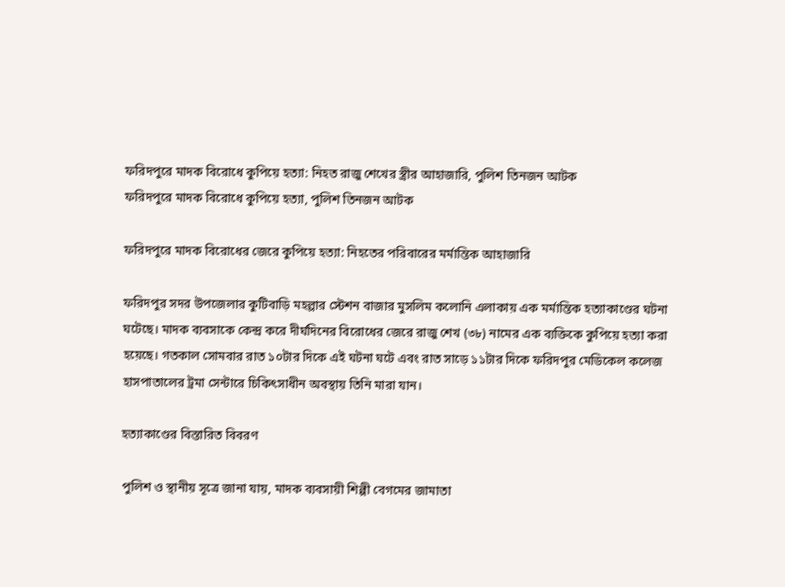ফরিদপুরে মাদক বিরোধে কুপিয়ে হত্যা: নিহত রাজু শেখের স্ত্রীর আহাজারি, পুলিশ তিনজন আটক
ফরিদপুরে মাদক বিরোধে কুপিয়ে হত্যা, পুলিশ তিনজন আটক

ফরিদপুরে মাদক বিরোধের জেরে কুপিয়ে হত্যা: নিহতের পরিবারের মর্মান্তিক আহাজারি

ফরিদপুর সদর উপজেলার কুটিবাড়ি মহল্লার স্টেশন বাজার মুসলিম কলোনি এলাকায় এক মর্মান্তিক হত্যাকাণ্ডের ঘটনা ঘটেছে। মাদক ব্যবসাকে কেন্দ্র করে দীর্ঘদিনের বিরোধের জেরে রাজু শেখ (৩৮) নামের এক ব্যক্তিকে কুপিয়ে হত্যা করা হয়েছে। গতকাল সোমবার রাত ১০টার দিকে এই ঘটনা ঘটে এবং রাত সাড়ে ১১টার দিকে ফরিদপুর মেডিকেল কলেজ হাসপাতালের ট্রমা সেন্টারে চিকিৎসাধীন অবস্থায় তিনি মারা যান।

হত্যাকাণ্ডের বিস্তারিত বিবরণ

পুলিশ ও স্থানীয় সূত্রে জানা যায়, মাদক ব্যবসায়ী শিল্পী বেগমের জামাতা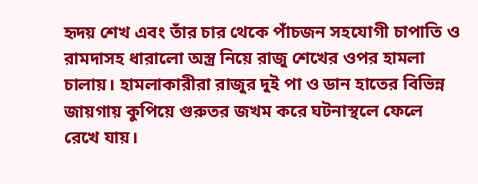হৃদয় শেখ এবং তাঁর চার থেকে পাঁচজন সহযোগী চাপাতি ও রামদাসহ ধারালো অস্ত্র নিয়ে রাজু শেখের ওপর হামলা চালায়। হামলাকারীরা রাজুর দুই পা ও ডান হাতের বিভিন্ন জায়গায় কুপিয়ে গুরুতর জখম করে ঘটনাস্থলে ফেলে রেখে যায়।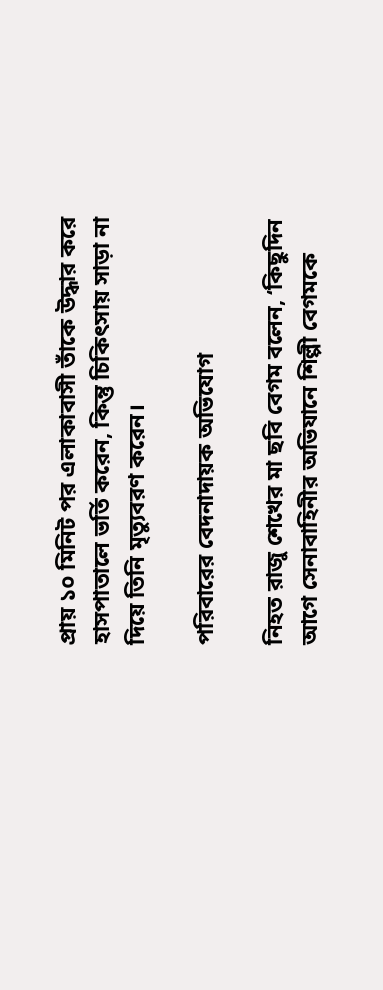প্রায় ১০ মিনিট পর এলাকাবাসী তাঁকে উদ্ধার করে হাসপাতালে ভর্তি করেন, কিন্তু চিকিৎসায় সাড়া না দিয়ে তিনি মৃত্যুবরণ করেন।

পরিবারের বেদনাদায়ক অভিযোগ

নিহত রাজু শেখের মা ছবি বেগম বলেন, ‘কিছুদিন আগে সেনাবাহিনীর অভিযানে শিল্পী বেগমকে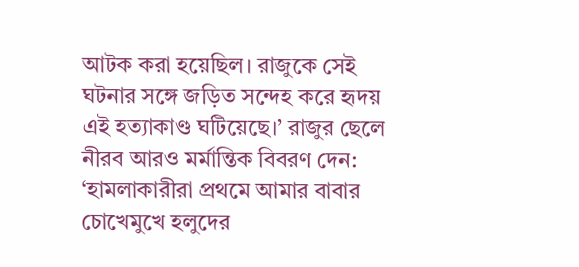আটক করা হয়েছিল। রাজুকে সেই ঘটনার সঙ্গে জড়িত সন্দেহ করে হৃদয় এই হত্যাকাণ্ড ঘটিয়েছে।’ রাজুর ছেলে নীরব আরও মর্মান্তিক বিবরণ দেন: ‘হামলাকারীরা প্রথমে আমার বাবার চোখেমুখে হলুদের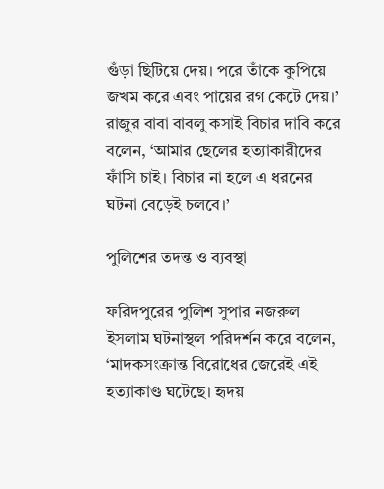গুঁড়া ছিটিয়ে দেয়। পরে তাঁকে কুপিয়ে জখম করে এবং পায়ের রগ কেটে দেয়।’ রাজুর বাবা বাবলু কসাই বিচার দাবি করে বলেন, ‘আমার ছেলের হত্যাকারীদের ফাঁসি চাই। বিচার না হলে এ ধরনের ঘটনা বেড়েই চলবে।’

পুলিশের তদন্ত ও ব্যবস্থা

ফরিদপুরের পুলিশ সুপার নজরুল ইসলাম ঘটনাস্থল পরিদর্শন করে বলেন, ‘মাদকসংক্রান্ত বিরোধের জেরেই এই হত্যাকাণ্ড ঘটেছে। হৃদয়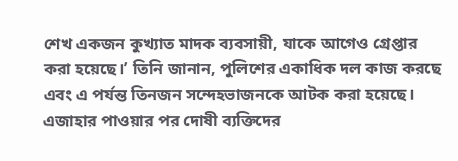শেখ একজন কুখ্যাত মাদক ব্যবসায়ী, যাকে আগেও গ্রেপ্তার করা হয়েছে।’ তিনি জানান, পুলিশের একাধিক দল কাজ করছে এবং এ পর্যন্ত তিনজন সন্দেহভাজনকে আটক করা হয়েছে। এজাহার পাওয়ার পর দোষী ব্যক্তিদের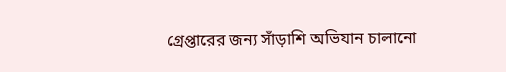গ্রেপ্তারের জন্য সাঁড়াশি অভিযান চালানো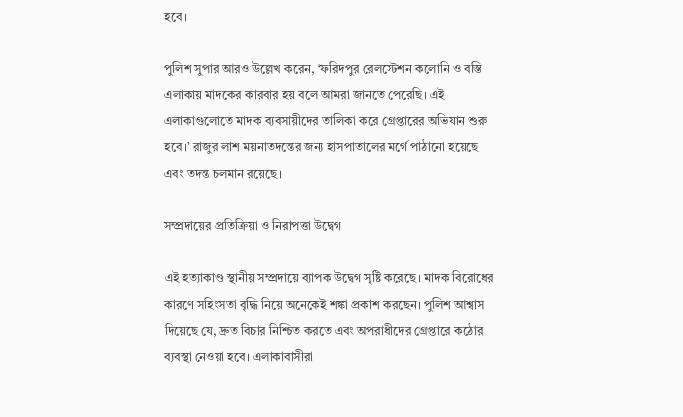হবে।

পুলিশ সুপার আরও উল্লেখ করেন, ‘ফরিদপুর রেলস্টেশন কলোনি ও বস্তি এলাকায় মাদকের কারবার হয় বলে আমরা জানতে পেরেছি। এই এলাকাগুলোতে মাদক ব্যবসায়ীদের তালিকা করে গ্রেপ্তারের অভিযান শুরু হবে।’ রাজুর লাশ ময়নাতদন্তের জন্য হাসপাতালের মর্গে পাঠানো হয়েছে এবং তদন্ত চলমান রয়েছে।

সম্প্রদায়ের প্রতিক্রিয়া ও নিরাপত্তা উদ্বেগ

এই হত্যাকাণ্ড স্থানীয় সম্প্রদায়ে ব্যাপক উদ্বেগ সৃষ্টি করেছে। মাদক বিরোধের কারণে সহিংসতা বৃদ্ধি নিয়ে অনেকেই শঙ্কা প্রকাশ করছেন। পুলিশ আশ্বাস দিয়েছে যে, দ্রুত বিচার নিশ্চিত করতে এবং অপরাধীদের গ্রেপ্তারে কঠোর ব্যবস্থা নেওয়া হবে। এলাকাবাসীরা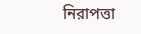নিরাপত্তা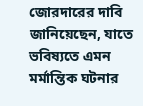জোরদারের দাবি জানিয়েছেন, যাতে ভবিষ্যতে এমন মর্মান্তিক ঘটনার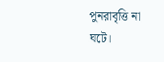পুনরাবৃত্তি না ঘটে।